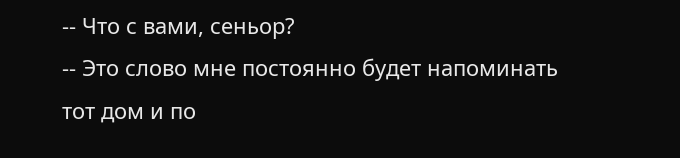-- Что с вами, сеньор?
-- Это слово мне постоянно будет напоминать тот дом и по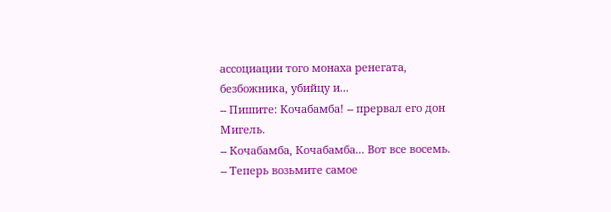ассоциации того монаха ренегата, безбожника, убийцу и...
-- Пишите: Кочабамба! -- прервал его дон Мигель.
-- Кочабамба, Кочабамба... Вот все восемь.
-- Теперь возьмите самое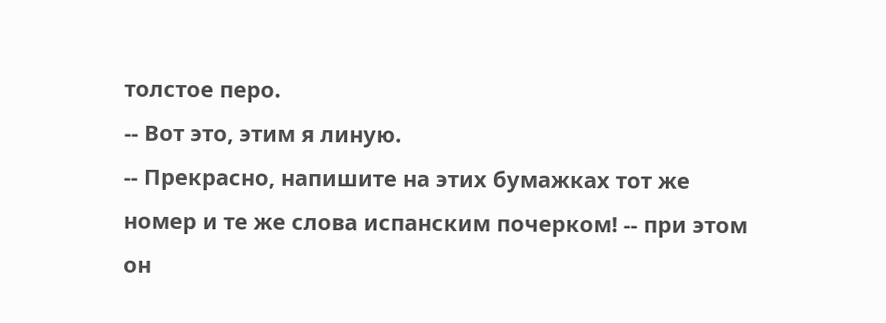толстое перо.
-- Вот это, этим я линую.
-- Прекрасно, напишите на этих бумажках тот же номер и те же слова испанским почерком! -- при этом он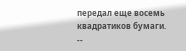передал еще восемь квадратиков бумаги.
--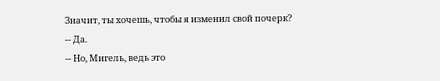Значит, ты хочешь, чтобы я изменил свой почерк?
-- Да.
-- Но, Мигель, ведь это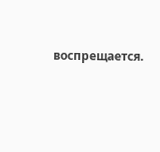воспрещается.